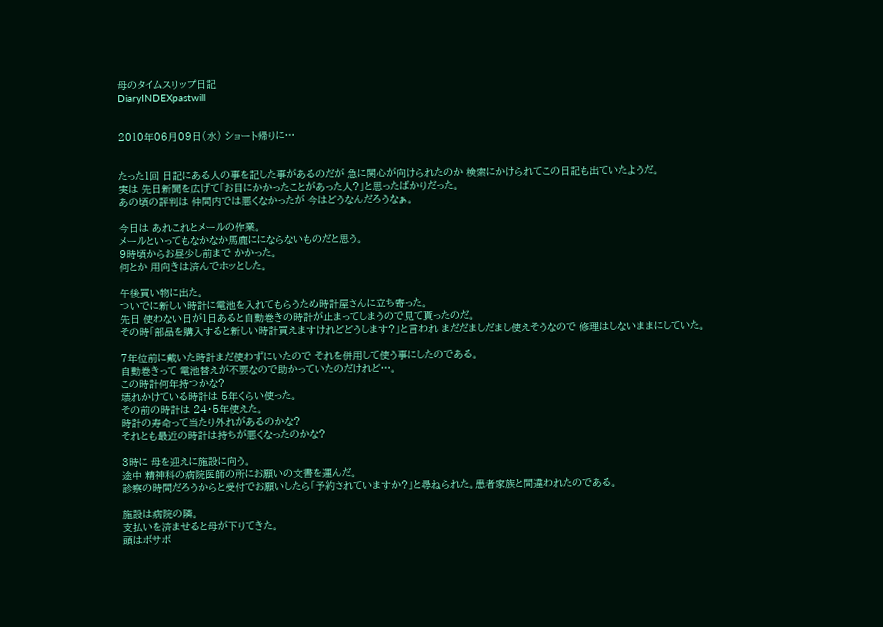母のタイムスリップ日記
DiaryINDEXpastwill


2010年06月09日(水) ショート帰りに…


たった1回 日記にある人の事を記した事があるのだが 急に関心が向けられたのか 検索にかけられてこの日記も出ていたようだ。
実は 先日新聞を広げて「お目にかかったことがあった人?」と思ったばかりだった。
あの頃の評判は 仲間内では悪くなかったが 今はどうなんだろうなぁ。

今日は あれこれとメールの作業。
メールといってもなかなか馬鹿ににならないものだと思う。
9時頃からお昼少し前まで かかった。
何とか 用向きは済んでホッとした。

午後買い物に出た。
ついでに新しい時計に電池を入れてもらうため時計屋さんに立ち寄った。
先日 使わない日が1日あると自動巻きの時計が止まってしまうので見て貰ったのだ。
その時「部品を購入すると新しい時計買えますけれどどうします?」と言われ まだだましだまし使えそうなので 修理はしないままにしていた。

7年位前に戴いた時計まだ使わずにいたので それを併用して使う事にしたのである。
自動巻きって 電池替えが不要なので助かっていたのだけれど…。
この時計何年持つかな?
壊れかけている時計は 5年くらい使った。
その前の時計は 24・5年使えた。
時計の寿命って当たり外れがあるのかな?
それとも最近の時計は持ちが悪くなったのかな?

3時に 母を迎えに施設に向う。
途中 精神科の病院医師の所にお願いの文書を運んだ。
診察の時間だろうからと受付でお願いしたら「予約されていますか?」と尋ねられた。患者家族と間違われたのである。

施設は病院の隣。
支払いを済ませると母が下りてきた。
頭はボサボ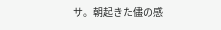サ。朝起きた儘の感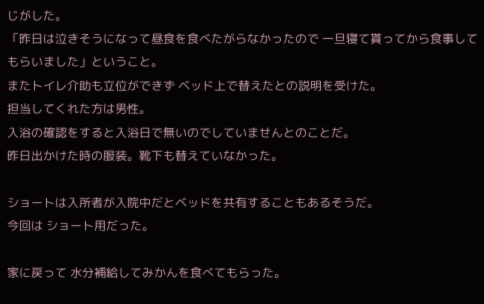じがした。
「昨日は泣きそうになって昼食を食べたがらなかったので 一旦寝て貰ってから食事してもらいました」ということ。
またトイレ介助も立位ができず ベッド上で替えたとの説明を受けた。
担当してくれた方は男性。
入浴の確認をすると入浴日で無いのでしていませんとのことだ。
昨日出かけた時の服装。靴下も替えていなかった。

ショートは入所者が入院中だとベッドを共有することもあるそうだ。
今回は ショート用だった。

家に戻って 水分補給してみかんを食べてもらった。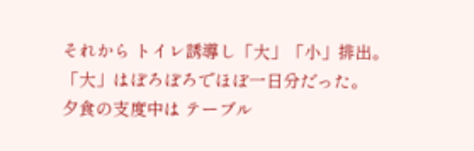それから トイレ誘導し「大」「小」排出。
「大」はぽろぽろでほぼ一日分だった。
夕食の支度中は テーブル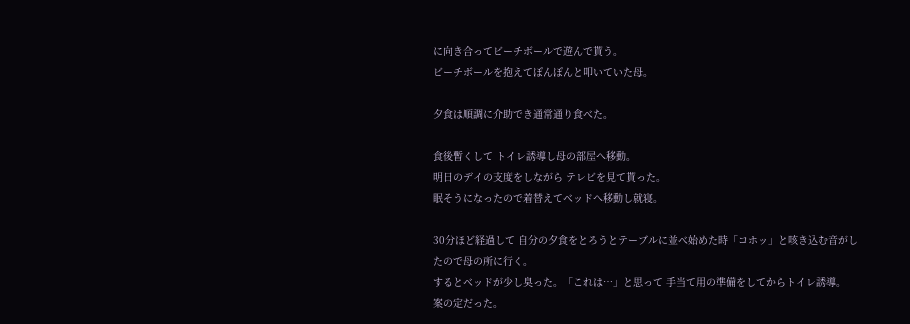に向き合ってビーチボールで遊んで貰う。
ビーチボールを抱えてぽんぽんと叩いていた母。

夕食は順調に介助でき通常通り食べた。

食後暫くして トイレ誘導し母の部屋へ移動。
明日のデイの支度をしながら テレビを見て貰った。
眠そうになったので着替えてベッドへ移動し就寝。

30分ほど経過して 自分の夕食をとろうとテーブルに並べ始めた時「コホッ」と咳き込む音がしたので母の所に行く。
するとベッドが少し臭った。「これは…」と思って 手当て用の準備をしてからトイレ誘導。
案の定だった。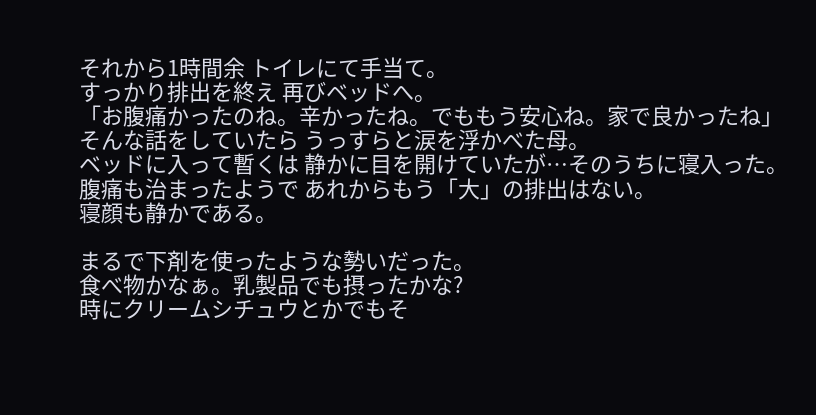それから1時間余 トイレにて手当て。
すっかり排出を終え 再びベッドへ。
「お腹痛かったのね。辛かったね。でももう安心ね。家で良かったね」
そんな話をしていたら うっすらと涙を浮かべた母。
ベッドに入って暫くは 静かに目を開けていたが…そのうちに寝入った。
腹痛も治まったようで あれからもう「大」の排出はない。
寝顔も静かである。

まるで下剤を使ったような勢いだった。
食べ物かなぁ。乳製品でも摂ったかな?
時にクリームシチュウとかでもそ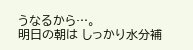うなるから…。
明日の朝は しっかり水分補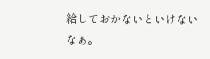給しておかないといけないなぁ。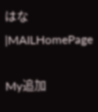はな |MAILHomePage

My追加